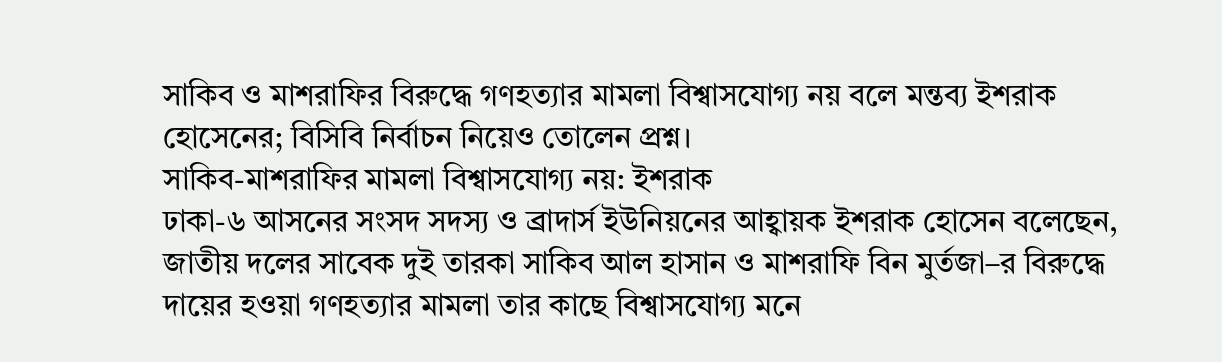সাকিব ও মাশরাফির বিরুদ্ধে গণহত্যার মামলা বিশ্বাসযোগ্য নয় বলে মন্তব্য ইশরাক হোসেনের; বিসিবি নির্বাচন নিয়েও তোলেন প্রশ্ন।
সাকিব-মাশরাফির মামলা বিশ্বাসযোগ্য নয়: ইশরাক
ঢাকা-৬ আসনের সংসদ সদস্য ও ব্রাদার্স ইউনিয়নের আহ্বায়ক ইশরাক হোসেন বলেছেন, জাতীয় দলের সাবেক দুই তারকা সাকিব আল হাসান ও মাশরাফি বিন মুর্তজা–র বিরুদ্ধে দায়ের হওয়া গণহত্যার মামলা তার কাছে বিশ্বাসযোগ্য মনে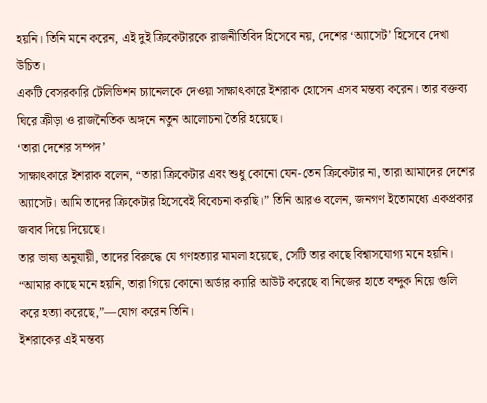হয়নি। তিনি মনে করেন, এই দুই ক্রিকেটারকে রাজনীতিবিদ হিসেবে নয়, দেশের ‘অ্যাসেট’ হিসেবে দেখা উচিত।
একটি বেসরকারি টেলিভিশন চ্যানেলকে দেওয়া সাক্ষাৎকারে ইশরাক হোসেন এসব মন্তব্য করেন। তার বক্তব্য ঘিরে ক্রীড়া ও রাজনৈতিক অঙ্গনে নতুন আলোচনা তৈরি হয়েছে।
‘তারা দেশের সম্পদ’
সাক্ষাৎকারে ইশরাক বলেন, “তারা ক্রিকেটার এবং শুধু কোনো যেন-তেন ক্রিকেটার না, তারা আমাদের দেশের অ্যাসেট। আমি তাদের ক্রিকেটার হিসেবেই বিবেচনা করছি।” তিনি আরও বলেন, জনগণ ইতোমধ্যে একপ্রকার জবাব দিয়ে দিয়েছে।
তার ভাষ্য অনুযায়ী, তাদের বিরুদ্ধে যে গণহত্যার মামলা হয়েছে, সেটি তার কাছে বিশ্বাসযোগ্য মনে হয়নি। “আমার কাছে মনে হয়নি, তারা গিয়ে কোনো অর্ডার ক্যারি আউট করেছে বা নিজের হাতে বন্দুক নিয়ে গুলি করে হত্যা করেছে,”—যোগ করেন তিনি।
ইশরাকের এই মন্তব্য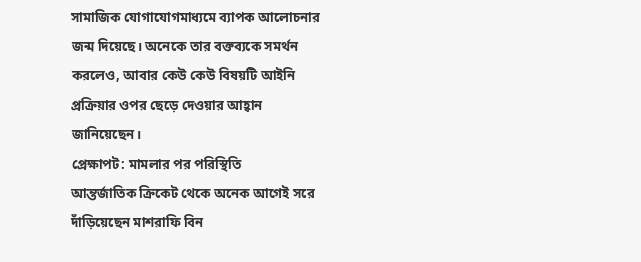সামাজিক যোগাযোগমাধ্যমে ব্যাপক আলোচনার জন্ম দিয়েছে। অনেকে তার বক্তব্যকে সমর্থন করলেও, আবার কেউ কেউ বিষয়টি আইনি প্রক্রিয়ার ওপর ছেড়ে দেওয়ার আহ্বান জানিয়েছেন।
প্রেক্ষাপট: মামলার পর পরিস্থিতি
আন্তর্জাতিক ক্রিকেট থেকে অনেক আগেই সরে দাঁড়িয়েছেন মাশরাফি বিন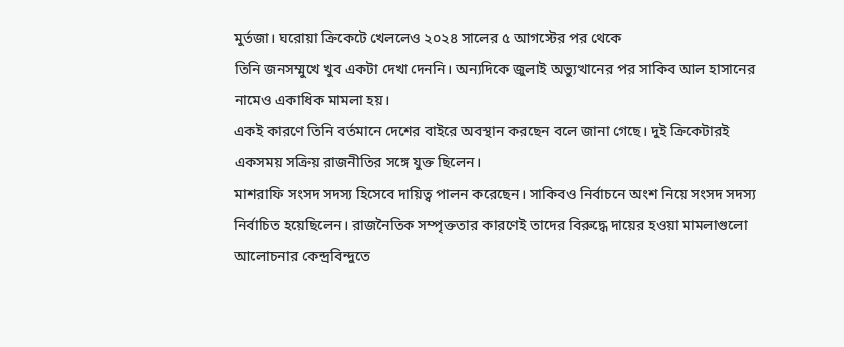মুর্তজা। ঘরোয়া ক্রিকেটে খেললেও ২০২৪ সালের ৫ আগস্টের পর থেকে
তিনি জনসম্মুখে খুব একটা দেখা দেননি। অন্যদিকে জুলাই অভ্যুত্থানের পর সাকিব আল হাসানের নামেও একাধিক মামলা হয়।
একই কারণে তিনি বর্তমানে দেশের বাইরে অবস্থান করছেন বলে জানা গেছে। দুই ক্রিকেটারই একসময় সক্রিয় রাজনীতির সঙ্গে যুক্ত ছিলেন।
মাশরাফি সংসদ সদস্য হিসেবে দায়িত্ব পালন করেছেন। সাকিবও নির্বাচনে অংশ নিয়ে সংসদ সদস্য নির্বাচিত হয়েছিলেন। রাজনৈতিক সম্পৃক্ততার কারণেই তাদের বিরুদ্ধে দায়ের হওয়া মামলাগুলো আলোচনার কেন্দ্রবিন্দুতে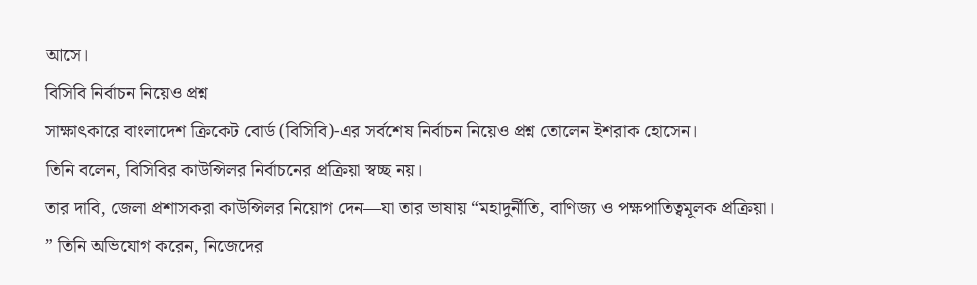আসে।
বিসিবি নির্বাচন নিয়েও প্রশ্ন
সাক্ষাৎকারে বাংলাদেশ ক্রিকেট বোর্ড (বিসিবি)-এর সর্বশেষ নির্বাচন নিয়েও প্রশ্ন তোলেন ইশরাক হোসেন।
তিনি বলেন, বিসিবির কাউন্সিলর নির্বাচনের প্রক্রিয়া স্বচ্ছ নয়।
তার দাবি, জেলা প্রশাসকরা কাউন্সিলর নিয়োগ দেন—যা তার ভাষায় “মহাদুর্নীতি, বাণিজ্য ও পক্ষপাতিত্বমূলক প্রক্রিয়া।
” তিনি অভিযোগ করেন, নিজেদের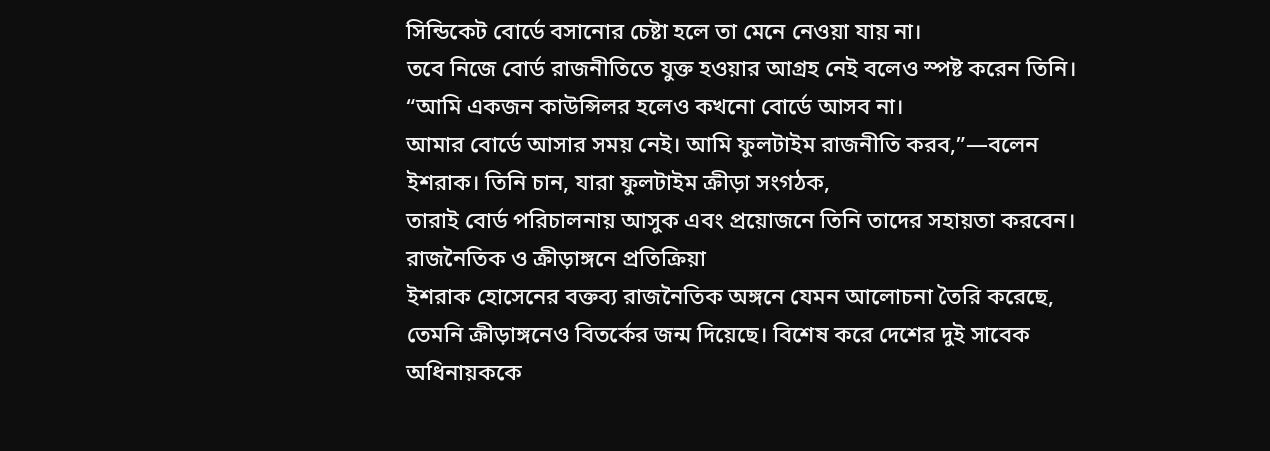সিন্ডিকেট বোর্ডে বসানোর চেষ্টা হলে তা মেনে নেওয়া যায় না।
তবে নিজে বোর্ড রাজনীতিতে যুক্ত হওয়ার আগ্রহ নেই বলেও স্পষ্ট করেন তিনি। “আমি একজন কাউন্সিলর হলেও কখনো বোর্ডে আসব না।
আমার বোর্ডে আসার সময় নেই। আমি ফুলটাইম রাজনীতি করব,”—বলেন ইশরাক। তিনি চান, যারা ফুলটাইম ক্রীড়া সংগঠক,
তারাই বোর্ড পরিচালনায় আসুক এবং প্রয়োজনে তিনি তাদের সহায়তা করবেন।
রাজনৈতিক ও ক্রীড়াঙ্গনে প্রতিক্রিয়া
ইশরাক হোসেনের বক্তব্য রাজনৈতিক অঙ্গনে যেমন আলোচনা তৈরি করেছে, তেমনি ক্রীড়াঙ্গনেও বিতর্কের জন্ম দিয়েছে। বিশেষ করে দেশের দুই সাবেক অধিনায়ককে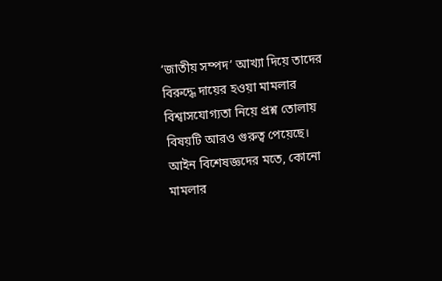‘জাতীয় সম্পদ’ আখ্যা দিয়ে তাদের বিরুদ্ধে দায়ের হওয়া মামলার বিশ্বাসযোগ্যতা নিয়ে প্রশ্ন তোলায় বিষয়টি আরও গুরুত্ব পেয়েছে।
আইন বিশেষজ্ঞদের মতে, কোনো মামলার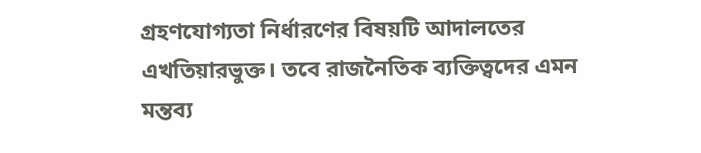গ্রহণযোগ্যতা নির্ধারণের বিষয়টি আদালতের এখতিয়ারভুক্ত। তবে রাজনৈতিক ব্যক্তিত্বদের এমন মন্তব্য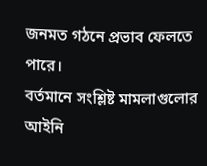জনমত গঠনে প্রভাব ফেলতে পারে।
বর্তমানে সংশ্লিষ্ট মামলাগুলোর আইনি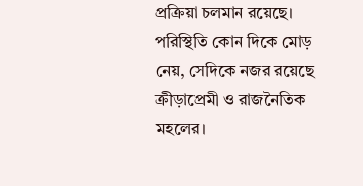প্রক্রিয়া চলমান রয়েছে। পরিস্থিতি কোন দিকে মোড় নেয়, সেদিকে নজর রয়েছে ক্রীড়াপ্রেমী ও রাজনৈতিক মহলের।